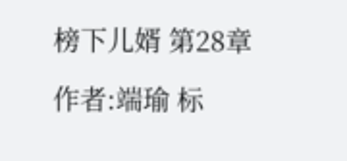榜下儿婿 第28章

作者:端瑜 标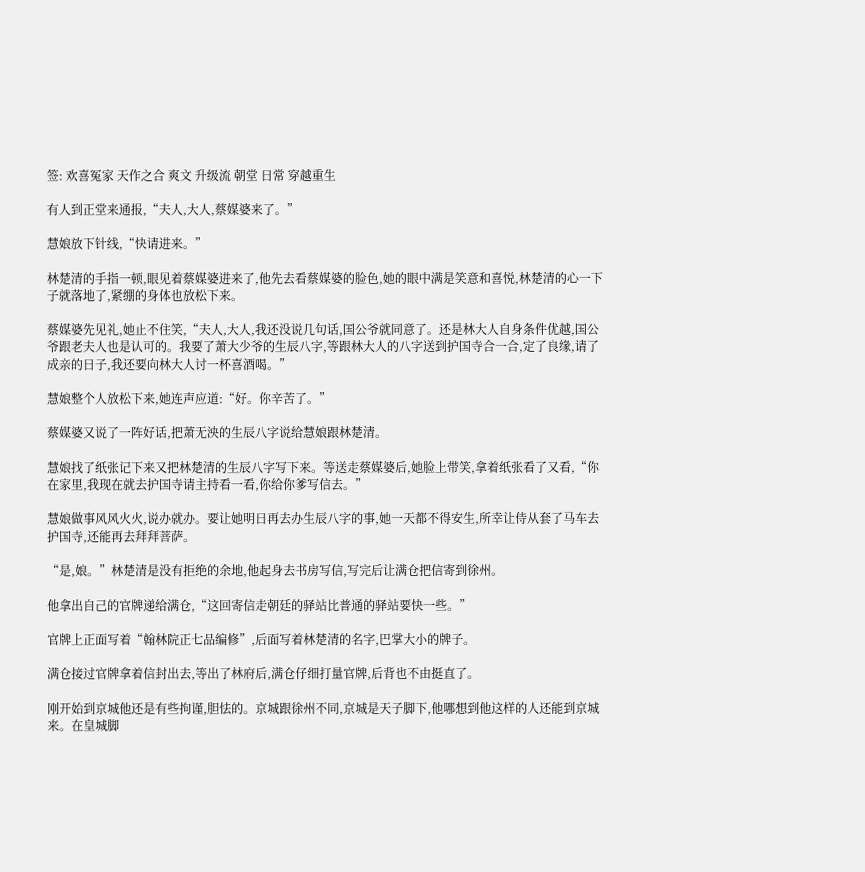签: 欢喜冤家 天作之合 爽文 升级流 朝堂 日常 穿越重生

有人到正堂来通报,“夫人,大人,蔡媒婆来了。”

慧娘放下针线,“快请进来。”

林楚清的手指一顿,眼见着蔡媒婆进来了,他先去看蔡媒婆的脸色,她的眼中满是笑意和喜悦,林楚清的心一下子就落地了,紧绷的身体也放松下来。

蔡媒婆先见礼,她止不住笑,“夫人,大人,我还没说几句话,国公爷就同意了。还是林大人自身条件优越,国公爷跟老夫人也是认可的。我要了萧大少爷的生辰八字,等跟林大人的八字送到护国寺合一合,定了良缘,请了成亲的日子,我还要向林大人讨一杯喜酒喝。”

慧娘整个人放松下来,她连声应道:“好。你辛苦了。”

蔡媒婆又说了一阵好话,把萧无泱的生辰八字说给慧娘跟林楚清。

慧娘找了纸张记下来又把林楚清的生辰八字写下来。等送走蔡媒婆后,她脸上带笑,拿着纸张看了又看,“你在家里,我现在就去护国寺请主持看一看,你给你爹写信去。”

慧娘做事风风火火,说办就办。要让她明日再去办生辰八字的事,她一天都不得安生,所幸让侍从套了马车去护国寺,还能再去拜拜菩萨。

“是,娘。”林楚清是没有拒绝的余地,他起身去书房写信,写完后让满仓把信寄到徐州。

他拿出自己的官牌递给满仓,“这回寄信走朝廷的驿站比普通的驿站要快一些。”

官牌上正面写着“翰林院正七品编修”,后面写着林楚清的名字,巴掌大小的牌子。

满仓接过官牌拿着信封出去,等出了林府后,满仓仔细打量官牌,后背也不由挺直了。

刚开始到京城他还是有些拘谨,胆怯的。京城跟徐州不同,京城是天子脚下,他哪想到他这样的人还能到京城来。在皇城脚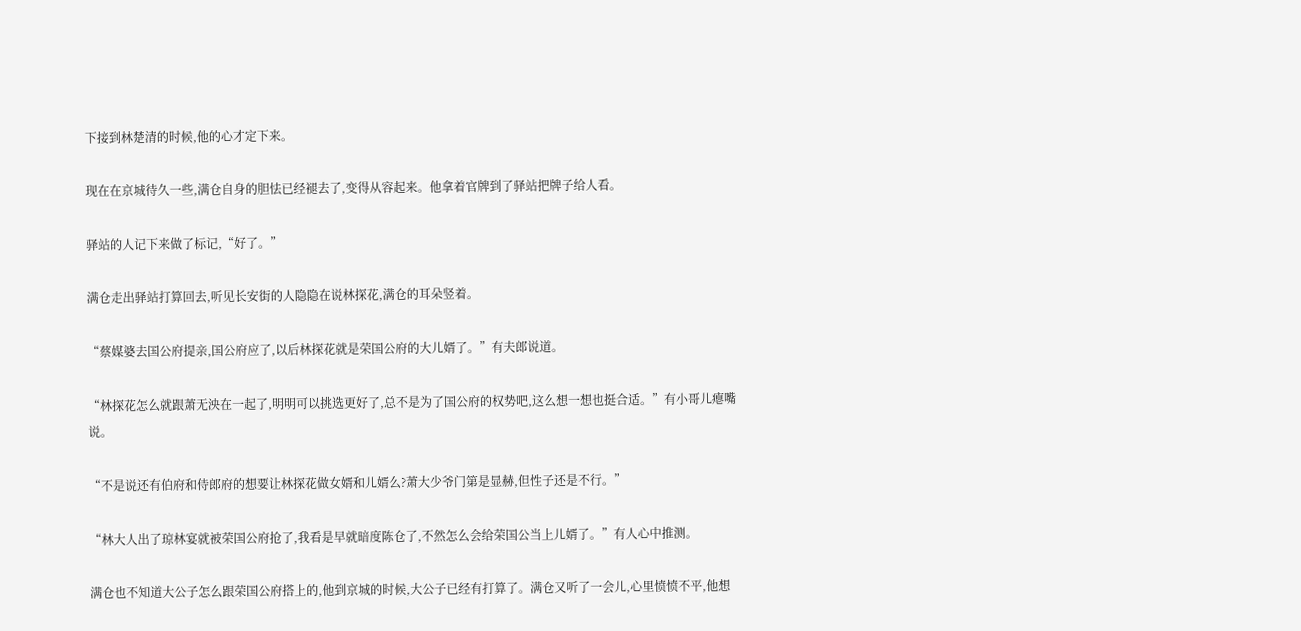下接到林楚清的时候,他的心才定下来。

现在在京城待久一些,满仓自身的胆怯已经褪去了,变得从容起来。他拿着官牌到了驿站把牌子给人看。

驿站的人记下来做了标记,“好了。”

满仓走出驿站打算回去,听见长安街的人隐隐在说林探花,满仓的耳朵竖着。

“蔡媒婆去国公府提亲,国公府应了,以后林探花就是荣国公府的大儿婿了。”有夫郎说道。

“林探花怎么就跟萧无泱在一起了,明明可以挑选更好了,总不是为了国公府的权势吧,这么想一想也挺合适。”有小哥儿瘪嘴说。

“不是说还有伯府和侍郎府的想要让林探花做女婿和儿婿么?萧大少爷门第是显赫,但性子还是不行。”

“林大人出了琼林宴就被荣国公府抢了,我看是早就暗度陈仓了,不然怎么会给荣国公当上儿婿了。”有人心中推测。

满仓也不知道大公子怎么跟荣国公府搭上的,他到京城的时候,大公子已经有打算了。满仓又听了一会儿,心里愤愤不平,他想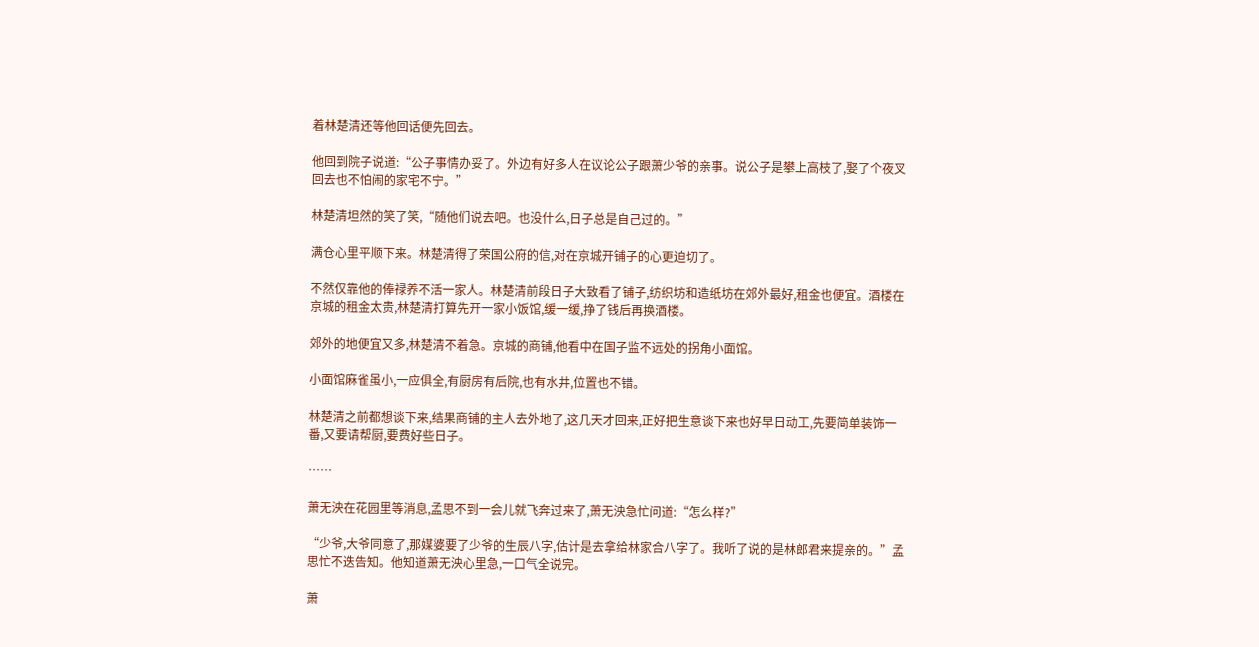着林楚清还等他回话便先回去。

他回到院子说道:“公子事情办妥了。外边有好多人在议论公子跟萧少爷的亲事。说公子是攀上高枝了,娶了个夜叉回去也不怕闹的家宅不宁。”

林楚清坦然的笑了笑,“随他们说去吧。也没什么,日子总是自己过的。”

满仓心里平顺下来。林楚清得了荣国公府的信,对在京城开铺子的心更迫切了。

不然仅靠他的俸禄养不活一家人。林楚清前段日子大致看了铺子,纺织坊和造纸坊在郊外最好,租金也便宜。酒楼在京城的租金太贵,林楚清打算先开一家小饭馆,缓一缓,挣了钱后再换酒楼。

郊外的地便宜又多,林楚清不着急。京城的商铺,他看中在国子监不远处的拐角小面馆。

小面馆麻雀虽小,一应俱全,有厨房有后院,也有水井,位置也不错。

林楚清之前都想谈下来,结果商铺的主人去外地了,这几天才回来,正好把生意谈下来也好早日动工,先要简单装饰一番,又要请帮厨,要费好些日子。

……

萧无泱在花园里等消息,孟思不到一会儿就飞奔过来了,萧无泱急忙问道:“怎么样?”

“少爷,大爷同意了,那媒婆要了少爷的生辰八字,估计是去拿给林家合八字了。我听了说的是林郎君来提亲的。”孟思忙不迭告知。他知道萧无泱心里急,一口气全说完。

萧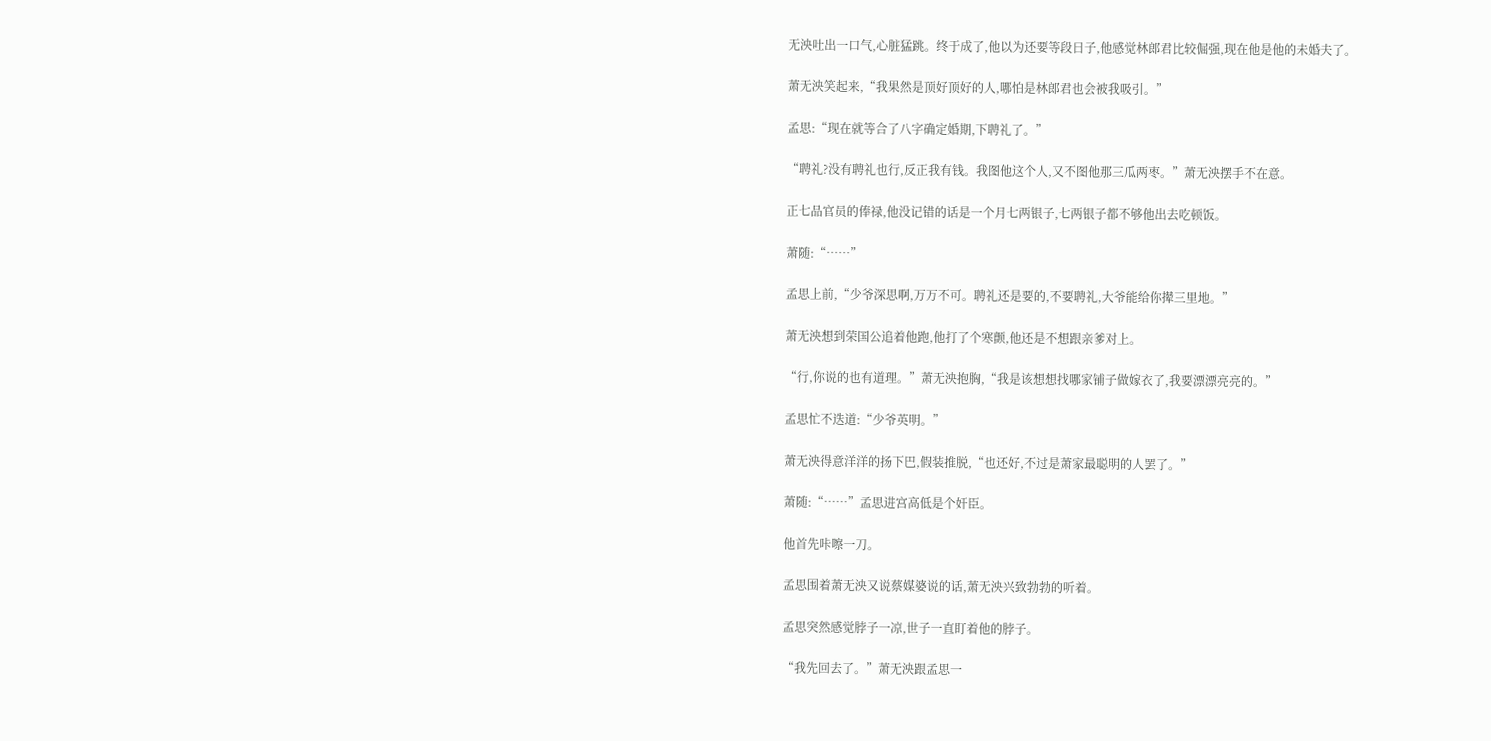无泱吐出一口气,心脏猛跳。终于成了,他以为还要等段日子,他感觉林郎君比较倔强,现在他是他的未婚夫了。

萧无泱笑起来,“我果然是顶好顶好的人,哪怕是林郎君也会被我吸引。”

孟思:“现在就等合了八字确定婚期,下聘礼了。”

“聘礼?没有聘礼也行,反正我有钱。我图他这个人,又不图他那三瓜两枣。”萧无泱摆手不在意。

正七品官员的俸禄,他没记错的话是一个月七两银子,七两银子都不够他出去吃顿饭。

萧随:“……”

孟思上前,“少爷深思啊,万万不可。聘礼还是要的,不要聘礼,大爷能给你撵三里地。”

萧无泱想到荣国公追着他跑,他打了个寒颤,他还是不想跟亲爹对上。

“行,你说的也有道理。”萧无泱抱胸,“我是该想想找哪家铺子做嫁衣了,我要漂漂亮亮的。”

孟思忙不迭道:“少爷英明。”

萧无泱得意洋洋的扬下巴,假装推脱,“也还好,不过是萧家最聪明的人罢了。”

萧随:“……”孟思进宫高低是个奸臣。

他首先咔嚓一刀。

孟思围着萧无泱又说蔡媒婆说的话,萧无泱兴致勃勃的听着。

孟思突然感觉脖子一凉,世子一直盯着他的脖子。

“我先回去了。”萧无泱跟孟思一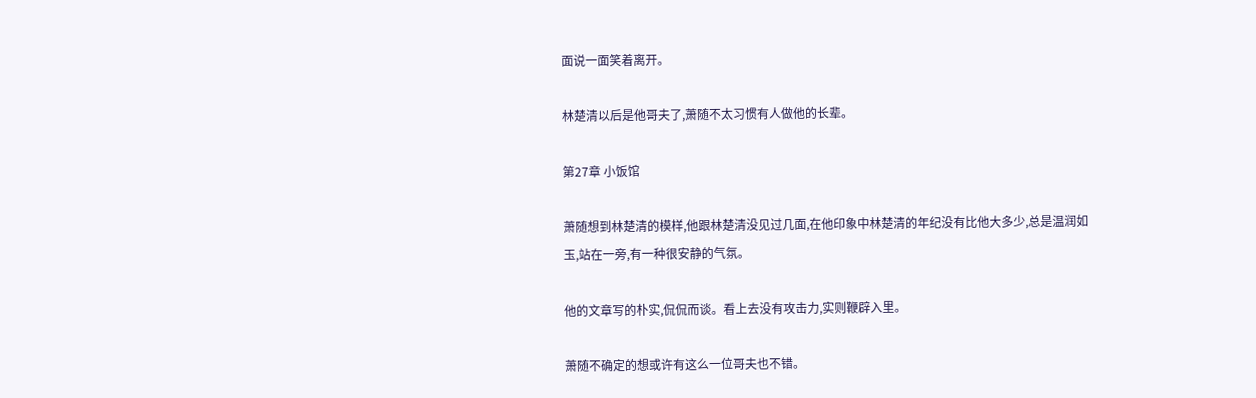面说一面笑着离开。

林楚清以后是他哥夫了,萧随不太习惯有人做他的长辈。

第27章 小饭馆

萧随想到林楚清的模样,他跟林楚清没见过几面,在他印象中林楚清的年纪没有比他大多少,总是温润如玉,站在一旁,有一种很安静的气氛。

他的文章写的朴实,侃侃而谈。看上去没有攻击力,实则鞭辟入里。

萧随不确定的想或许有这么一位哥夫也不错。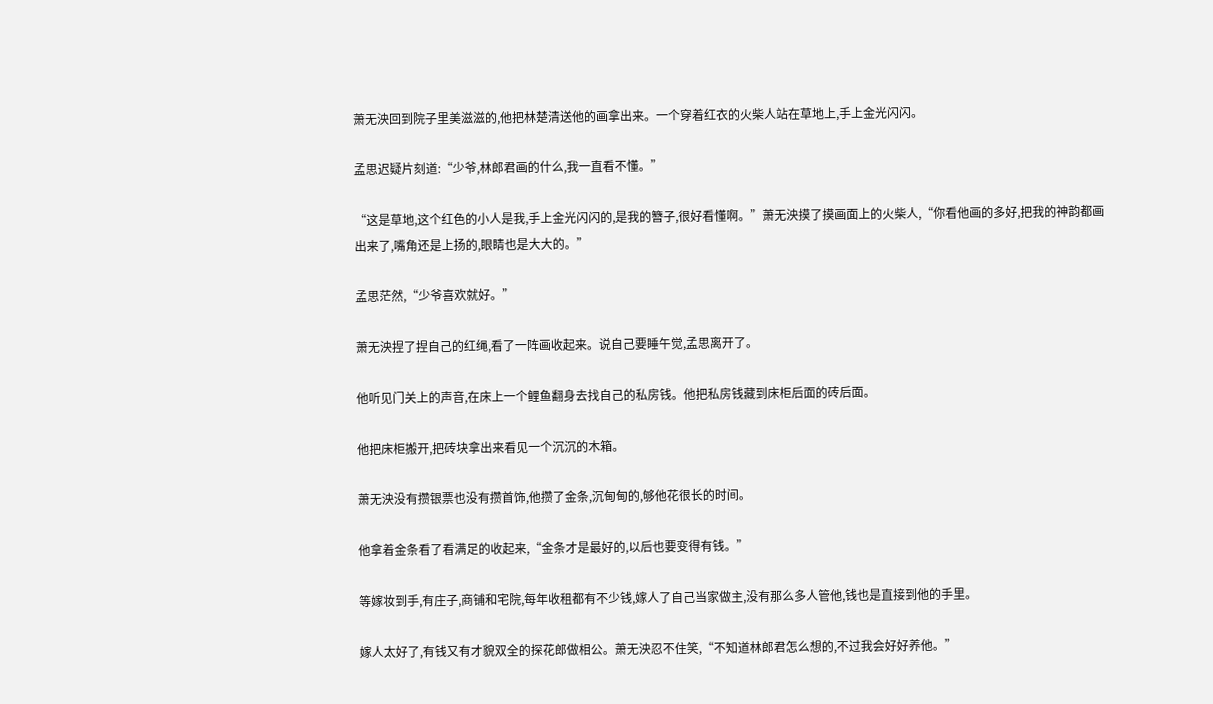萧无泱回到院子里美滋滋的,他把林楚清送他的画拿出来。一个穿着红衣的火柴人站在草地上,手上金光闪闪。

孟思迟疑片刻道:“少爷,林郎君画的什么,我一直看不懂。”

“这是草地,这个红色的小人是我,手上金光闪闪的,是我的簪子,很好看懂啊。”萧无泱摸了摸画面上的火柴人,“你看他画的多好,把我的神韵都画出来了,嘴角还是上扬的,眼睛也是大大的。”

孟思茫然,“少爷喜欢就好。”

萧无泱捏了捏自己的红绳,看了一阵画收起来。说自己要睡午觉,孟思离开了。

他听见门关上的声音,在床上一个鲤鱼翻身去找自己的私房钱。他把私房钱藏到床柜后面的砖后面。

他把床柜搬开,把砖块拿出来看见一个沉沉的木箱。

萧无泱没有攒银票也没有攒首饰,他攒了金条,沉甸甸的,够他花很长的时间。

他拿着金条看了看满足的收起来,“金条才是最好的,以后也要变得有钱。”

等嫁妆到手,有庄子,商铺和宅院,每年收租都有不少钱,嫁人了自己当家做主,没有那么多人管他,钱也是直接到他的手里。

嫁人太好了,有钱又有才貌双全的探花郎做相公。萧无泱忍不住笑,“不知道林郎君怎么想的,不过我会好好养他。”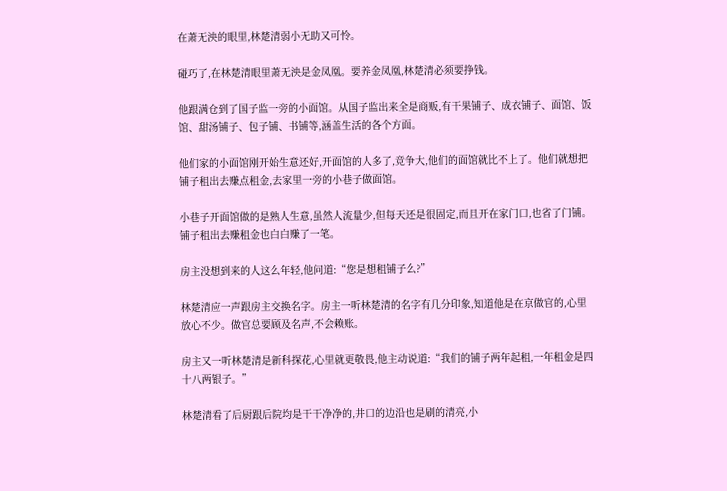在萧无泱的眼里,林楚清弱小无助又可怜。

碰巧了,在林楚清眼里萧无泱是金凤凰。要养金凤凰,林楚清必须要挣钱。

他跟满仓到了国子监一旁的小面馆。从国子监出来全是商贩,有干果铺子、成衣铺子、面馆、饭馆、甜汤铺子、包子铺、书铺等,涵盖生活的各个方面。

他们家的小面馆刚开始生意还好,开面馆的人多了,竞争大,他们的面馆就比不上了。他们就想把铺子租出去赚点租金,去家里一旁的小巷子做面馆。

小巷子开面馆做的是熟人生意,虽然人流量少,但每天还是很固定,而且开在家门口,也省了门铺。铺子租出去赚租金也白白赚了一笔。

房主没想到来的人这么年轻,他问道:“您是想租铺子么?”

林楚清应一声跟房主交换名字。房主一听林楚清的名字有几分印象,知道他是在京做官的,心里放心不少。做官总要顾及名声,不会赖账。

房主又一听林楚清是新科探花,心里就更敬畏,他主动说道:“我们的铺子两年起租,一年租金是四十八两银子。”

林楚清看了后厨跟后院均是干干净净的,井口的边沿也是刷的清亮,小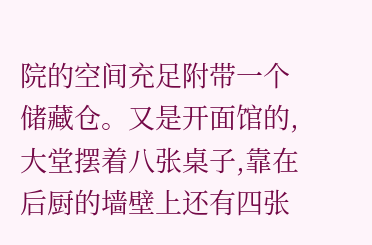院的空间充足附带一个储藏仓。又是开面馆的,大堂摆着八张桌子,靠在后厨的墙壁上还有四张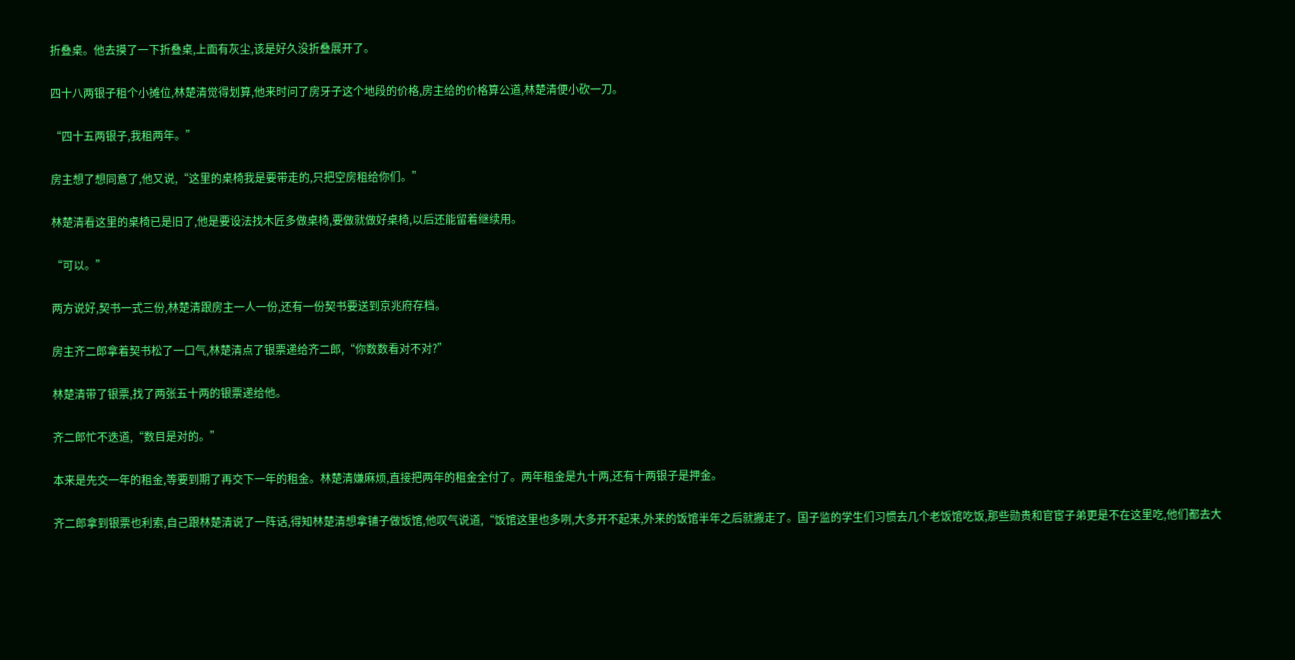折叠桌。他去摸了一下折叠桌,上面有灰尘,该是好久没折叠展开了。

四十八两银子租个小摊位,林楚清觉得划算,他来时问了房牙子这个地段的价格,房主给的价格算公道,林楚清便小砍一刀。

“四十五两银子,我租两年。”

房主想了想同意了,他又说,“这里的桌椅我是要带走的,只把空房租给你们。”

林楚清看这里的桌椅已是旧了,他是要设法找木匠多做桌椅,要做就做好桌椅,以后还能留着继续用。

“可以。”

两方说好,契书一式三份,林楚清跟房主一人一份,还有一份契书要送到京兆府存档。

房主齐二郎拿着契书松了一口气,林楚清点了银票递给齐二郎,“你数数看对不对?”

林楚清带了银票,找了两张五十两的银票递给他。

齐二郎忙不迭道,“数目是对的。”

本来是先交一年的租金,等要到期了再交下一年的租金。林楚清嫌麻烦,直接把两年的租金全付了。两年租金是九十两,还有十两银子是押金。

齐二郎拿到银票也利索,自己跟林楚清说了一阵话,得知林楚清想拿铺子做饭馆,他叹气说道,“饭馆这里也多咧,大多开不起来,外来的饭馆半年之后就搬走了。国子监的学生们习惯去几个老饭馆吃饭,那些勋贵和官宦子弟更是不在这里吃,他们都去大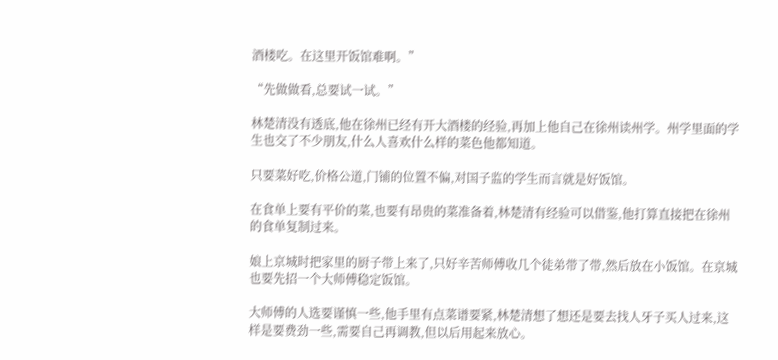酒楼吃。在这里开饭馆难啊。”

“先做做看,总要试一试。”

林楚清没有透底,他在徐州已经有开大酒楼的经验,再加上他自己在徐州读州学。州学里面的学生也交了不少朋友,什么人喜欢什么样的菜色他都知道。

只要菜好吃,价格公道,门铺的位置不偏,对国子监的学生而言就是好饭馆。

在食单上要有平价的菜,也要有昂贵的菜准备着,林楚清有经验可以借鉴,他打算直接把在徐州的食单复制过来。

娘上京城时把家里的厨子带上来了,只好辛苦师傅收几个徒弟带了带,然后放在小饭馆。在京城也要先招一个大师傅稳定饭馆。

大师傅的人选要谨慎一些,他手里有点菜谱要紧,林楚清想了想还是要去找人牙子买人过来,这样是要费劲一些,需要自己再调教,但以后用起来放心。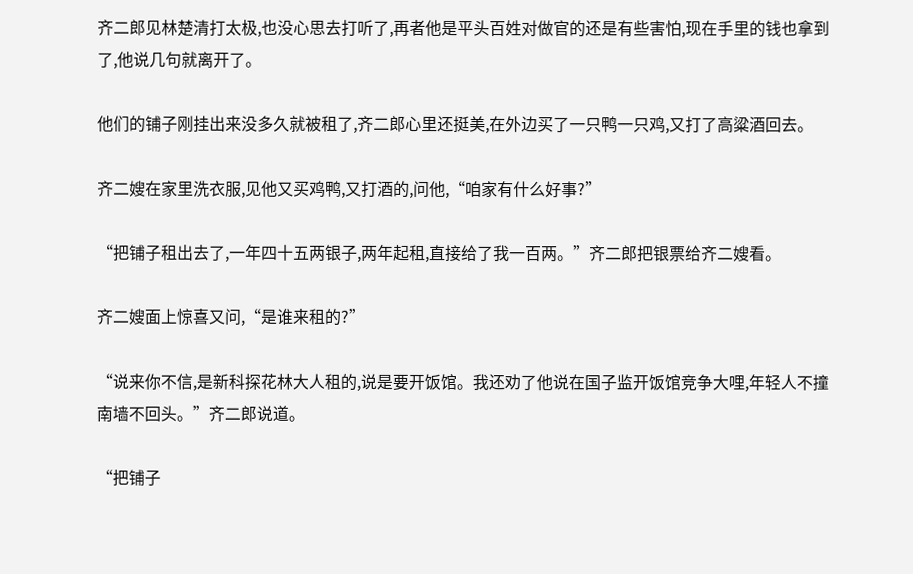齐二郎见林楚清打太极,也没心思去打听了,再者他是平头百姓对做官的还是有些害怕,现在手里的钱也拿到了,他说几句就离开了。

他们的铺子刚挂出来没多久就被租了,齐二郎心里还挺美,在外边买了一只鸭一只鸡,又打了高粱酒回去。

齐二嫂在家里洗衣服,见他又买鸡鸭,又打酒的,问他,“咱家有什么好事?”

“把铺子租出去了,一年四十五两银子,两年起租,直接给了我一百两。”齐二郎把银票给齐二嫂看。

齐二嫂面上惊喜又问,“是谁来租的?”

“说来你不信,是新科探花林大人租的,说是要开饭馆。我还劝了他说在国子监开饭馆竞争大哩,年轻人不撞南墙不回头。”齐二郎说道。

“把铺子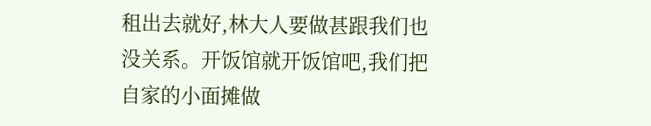租出去就好,林大人要做甚跟我们也没关系。开饭馆就开饭馆吧,我们把自家的小面摊做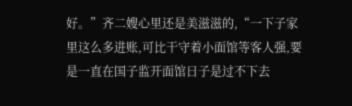好。”齐二嫂心里还是美滋滋的,“一下子家里这么多进账,可比干守着小面馆等客人强,要是一直在国子监开面馆日子是过不下去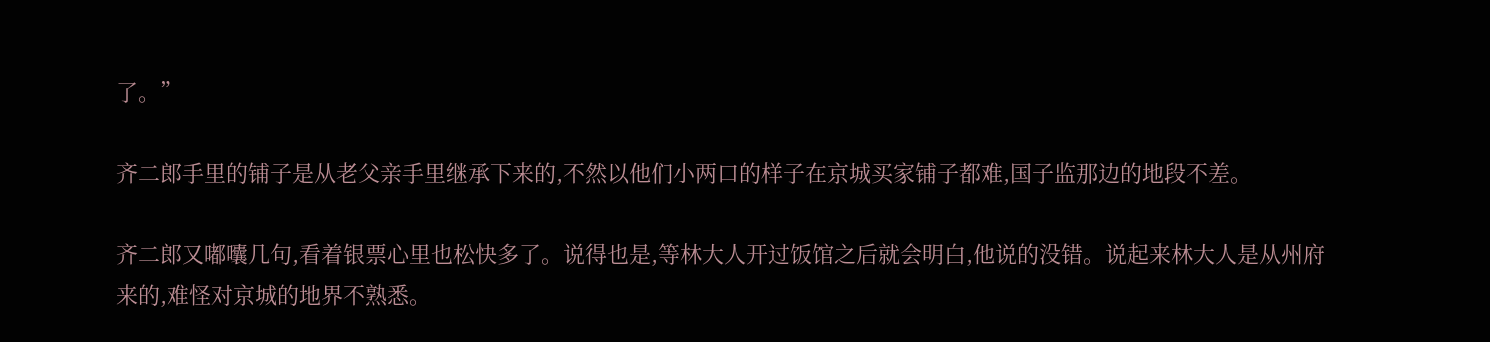了。”

齐二郎手里的铺子是从老父亲手里继承下来的,不然以他们小两口的样子在京城买家铺子都难,国子监那边的地段不差。

齐二郎又嘟囔几句,看着银票心里也松快多了。说得也是,等林大人开过饭馆之后就会明白,他说的没错。说起来林大人是从州府来的,难怪对京城的地界不熟悉。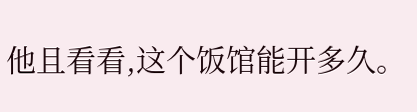他且看看,这个饭馆能开多久。